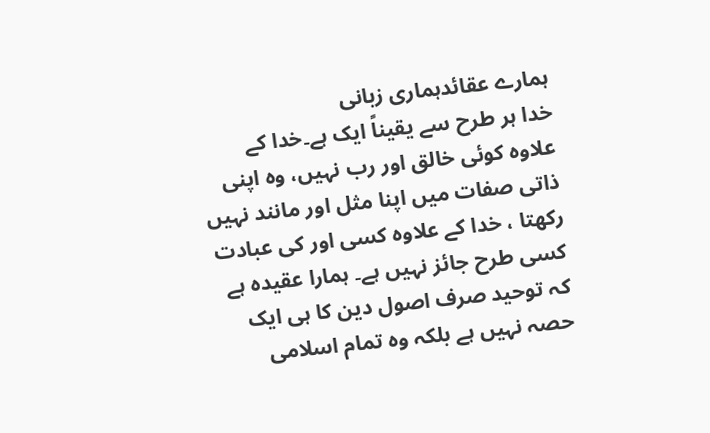ہمارے عقائدہماری زبانی
خدا ہر طرح سے یقیناً ایک ہے۔خدا کے علاوہ کوئی خالق اور رب نہیں، وہ اپنی ذاتی صفات میں اپنا مثل اور مانند نہیں رکھتا ، خدا کے علاوہ کسی اور کی عبادت کسی طرح جائز نہیں ہے۔ ہمارا عقیدہ ہے کہ توحید صرف اصول دین کا ہی ایک حصہ نہیں ہے بلکہ وہ تمام اسلامی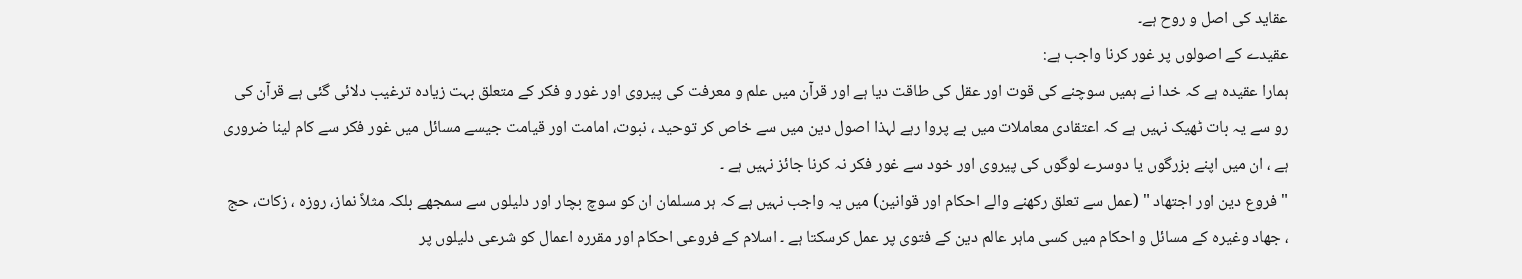عقاید کی اصل و روح ہے۔
عقیدے کے اصولوں پر غور کرنا واجب ہے:
ہمارا عقیدہ ہے کہ خدا نے ہمیں سوچنے کی قوت اور عقل کی طاقت دیا ہے اور قرآن میں علم و معرفت کی پیروی اور غور و فکر کے متعلق بہت زیادہ ترغیب دلائی گئی ہے قرآن کی رو سے یہ بات ٹھیک نہیں ہے کہ اعتقادی معاملات میں بے پروا رہے لہذا اصول دین میں سے خاص کر توحید ، نبوت، امامت اور قیامت جیسے مسائل میں غور فکر سے کام لینا ضروری ہے ، ان میں اپنے بزرگوں یا دوسرے لوگوں کی پیروی اور خود سے غور فکر نہ کرنا جائز نہیں ہے ۔
"فروع دین اور اجتھاد " (عمل سے تعلق رکھنے والے احکام اور قوانین) میں یہ واجب نہیں ہے کہ ہر مسلمان ان کو سوچ بچار اور دلیلوں سے سمجھے بلکہ مثلاً نماز، روزہ ، زکات، حج ، جھاد وغیرہ کے مسائل و احکام میں کسی ماہر عالم دین کے فتوی پر عمل کرسکتا ہے ۔ اسلام کے فروعی احکام اور مقررہ اعمال کو شرعی دلیلوں پر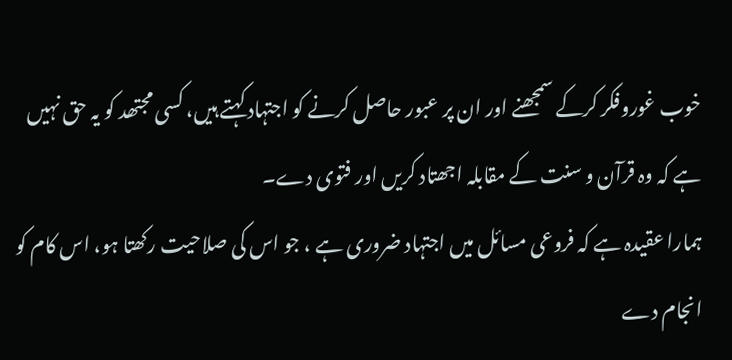خوب غوروفکر کرکے سمجھنے اور ان پر عبور حاصل کرنے کو اجتہاد کہتے ہیں، کسی مجتھد کو یہ حق نہیں ہے کہ وہ قرآن و سنت کے مقابلہ اجھتاد کریں اور فتوی دے۔
ہمارا عقیدہ ہے کہ فروعی مسائل میں اجتہاد ضروری ہے ، جو اس کی صلاحیت رکھتا ہو، اس کام کو انجام دے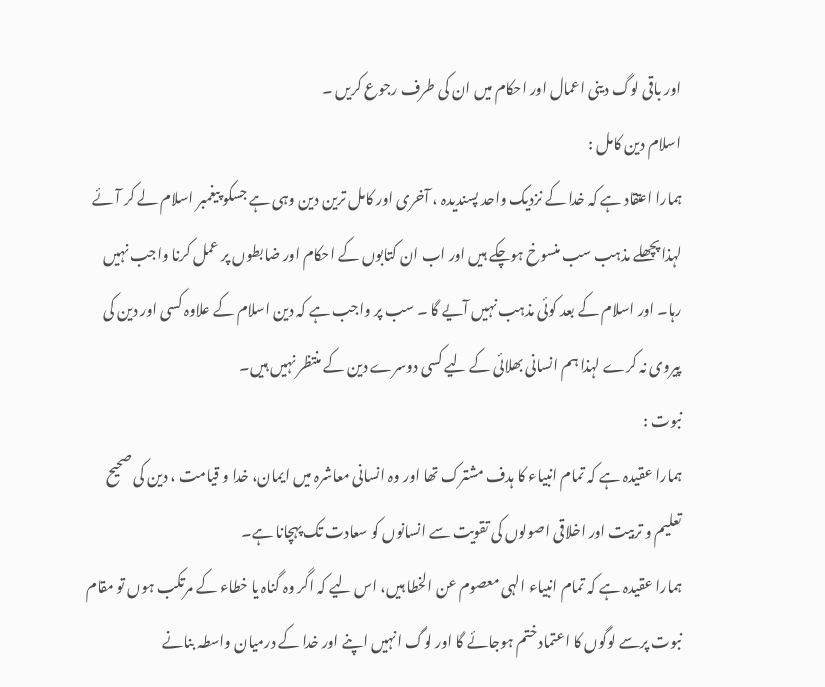اور باقی لوگ دینی اعمال اور احکام میں ان کی طرف رجوع کریں ۔
اسلام دین کامل :
ہمارا اعتقاد ہے کہ خدا کے نزدیک واحد پسندیدہ ، آخری اور کامل ترین دین وہی ہے جسکو پیغمبر اسلام لے کر آئے لہذا پچھلے مذہب سب منسوخ ہوچکے ہیں اور اب ان کتابوں کے احکام اور ضابطوں پر عمل کرنا واجب نہیں رہا۔ اور اسلام کے بعد کوئی مذہب نہیں آیے گا ۔ سب پر واجب ہے کہ دین اسلام کے علاوہ کسی اور دین کی پیروی نہ کرے لہذا ہم انسانی بھلائی کے لیے کسی دوسرے دین کے منتظر نہیں ہیں۔
نبوت :
ہمارا عقیدہ ہے کہ تمام انبیاء کا ہدف مشترک تھا اور وہ انسانی معاشرہ میں ایمان، خدا و قیامت ، دین کی صحیح تعلیم و تربیت اور اخلاقی اصولوں کی تقویت سے انسانوں کو سعادت تک پہچانا ہے۔
ہمارا عقیدہ ہے کہ تمام انبیاء الہی معصوم عن الخطا ہیں، اس لیے کہ اگر وہ گناہ یا خطاء کے مرتکب ہوں تو مقام نبوت پرسے لوگوں کا اعتماد ختم ہوجائے گا اور لوگ انہیں اپنے اور خدا کے درمیان واسطہ بنانے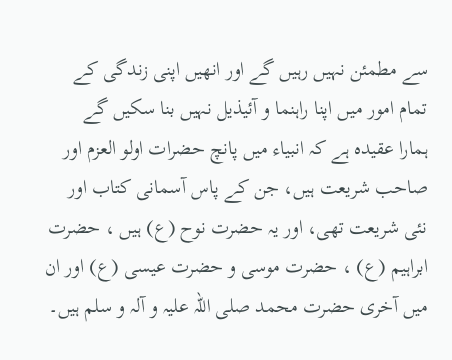سے مطمئن نہیں رہیں گے اور انھیں اپنی زندگی کے تمام امور میں اپنا راہنما و آئیذیل نہیں بنا سکیں گے
ہمارا عقیدہ ہے کہ انبیاء میں پانچ حضرات اولو العزم اور صاحب شریعت ہیں، جن کے پاس آسمانی کتاب اور نئی شریعت تھی، اور یہ حضرت نوح (ع) ہیں ، حضرت ابراہیم (ع) ، حضرت موسی و حضرت عیسی (ع) اور ان میں آخری حضرت محمد صلی اللہ علیہ و آلہ و سلم ہیں۔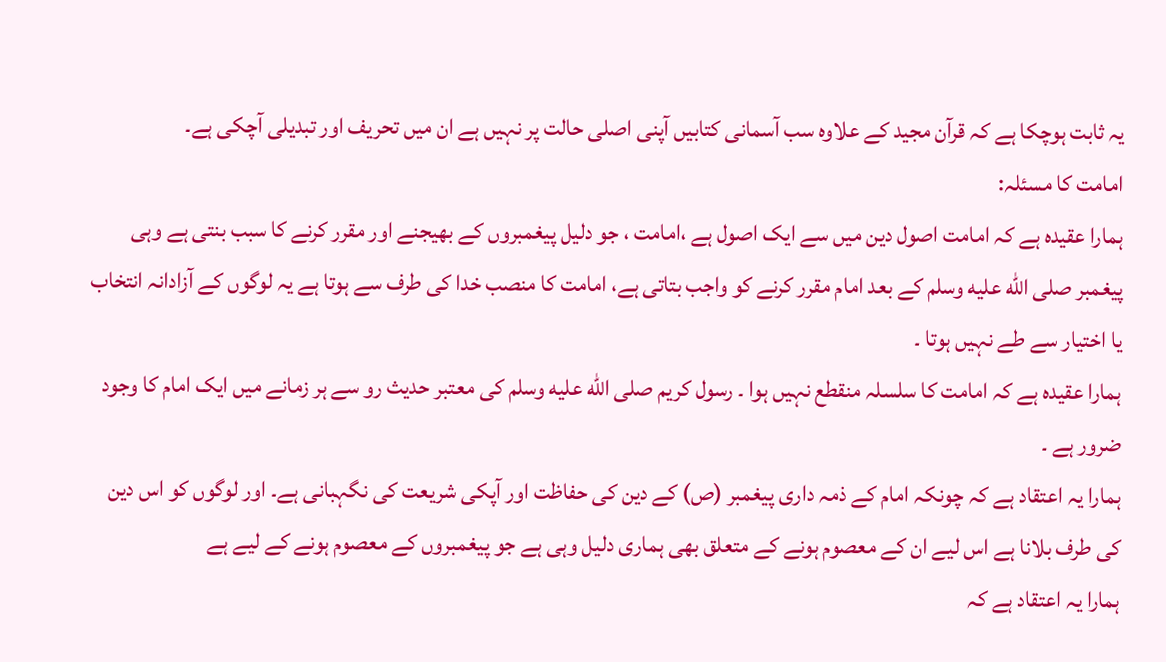یہ ثابت ہوچکا ہے کہ قرآن مجید کے علاوہ سب آسمانی کتابیں آپنی اصلی حالت پر نہیں ہے ان میں تحریف اور تبدیلی آچکی ہے۔
امامت کا مسئلہ:
ہمارا عقیدہ ہے کہ امامت اصول دین میں سے ایک اصول ہے ،امامت ، جو دلیل پیغمبروں کے بھیجنے اور مقرر کرنے کا سبب بنتی ہے وہی پیغمبر صلى الله عليه وسلم کے بعد امام مقرر کرنے کو واجب بتاتی ہے، امامت کا منصب خدا کی طرف سے ہوتا ہے یہ لوگوں کے آزادانہ انتخاب یا اختیار سے طے نہیں ہوتا ۔
ہمارا عقیدہ ہے کہ امامت کا سلسلہ منقطع نہیں ہوا ۔ رسول کریم صلى الله عليه وسلم کی معتبر حدیث رو سے ہر زمانے میں ایک امام کا وجود ضرور ہے ۔
ہمارا یہ اعتقاد ہے کہ چونکہ امام کے ذمہ داری پیغمبر (ص) کے دین کی حفاظت اور آپکی شریعت کی نگہبانی ہے۔ اور لوگوں کو اس دین کی طرف بلانا ہے اس لیے ان کے معصوم ہونے کے متعلق بھی ہماری دلیل وہی ہے جو پیغمبروں کے معصوم ہونے کے لیے ہے
ہمارا یہ اعتقاد ہے کہ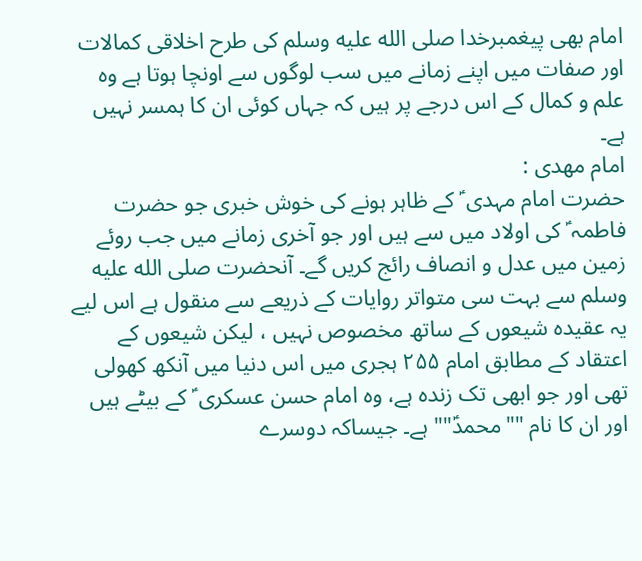امام بھی پیغمبرخدا صلى الله عليه وسلم کی طرح اخلاقی کمالات اور صفات میں اپنے زمانے میں سب لوگوں سے اونچا ہوتا ہے وہ علم و کمال کے اس درجے پر ہیں کہ جہاں کوئی ان کا ہمسر نہیں ہے۔
امام مھدی :
حضرت امام مہدی ؑ کے ظاہر ہونے کی خوش خبری جو حضرت فاطمہ ؑ کی اولاد میں سے ہیں اور جو آخری زمانے میں جب روئے زمین میں عدل و انصاف رائج کریں گے۔ آنحضرت صلى الله عليه وسلم سے بہت سی متواتر روایات کے ذریعے سے منقول ہے اس لیے یہ عقیدہ شیعوں کے ساتھ مخصوص نہیں ، لیکن شیعوں کے اعتقاد کے مطابق امام ۲۵۵ ہجری میں اس دنیا میں آنکھ کھولی تھی اور جو ابھی تک زندہ ہے، وہ امام حسن عسکری ؑ کے بیٹے ہیں اور ان کا نام ""محمدؑ"" ہے۔ جیساکہ دوسرے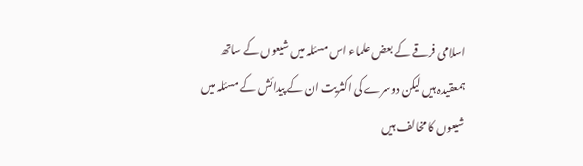اسلامی فرقے کے بعض علماء اس مسئلہ میں شیعوں کے ساتھ ہمعقیدہ ہیں لیکن دوسرے کی اکثریت ان کے پیدائش کے مسئلہ میں شیعوں کا مخالف ہیں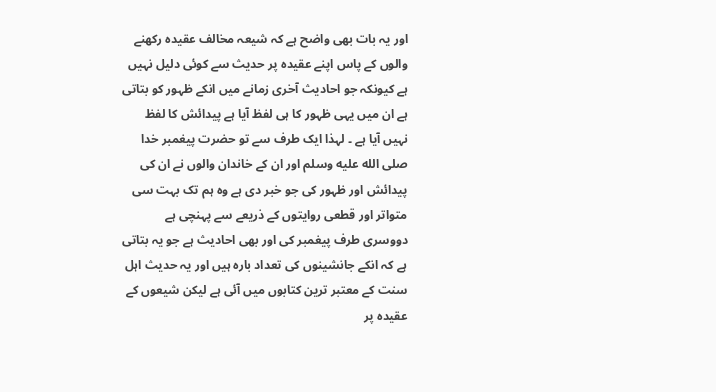اور یہ بات بھی واضح ہے کہ شیعہ مخالف عقیدہ رکھنے والوں کے پاس اپنے عقیدہ پر حدیث سے کوئی دلیل نہیں ہے کیونکہ جو احادیث آخری زمانے میں انکے ظہور کو بتاتی ہے ان میں یہی ظہور کا ہی لفظ آیا ہے پیدائش کا لفظ نہیں آیا ہے ۔ لہذا ایک طرف سے تو حضرت پیغمبر خدا صلى الله عليه وسلم اور ان کے خاندان والوں نے ان کی پیدائش اور ظہور کی جو خبر دی ہے وہ ہم تک بہت سی متواتر اور قطعی روایتوں کے ذریعے سے پہنچی ہے دووسری طرف پیغمبر کی اور بھی احادیث ہے جو یہ بتاتی ہے کہ انکے جانشینوں کی تعداد بارہ ہیں اور یہ حدیث اہل سنت کے معتبر ترین کتابوں میں آئی ہے لیکن شیعوں کے عقیدہ پر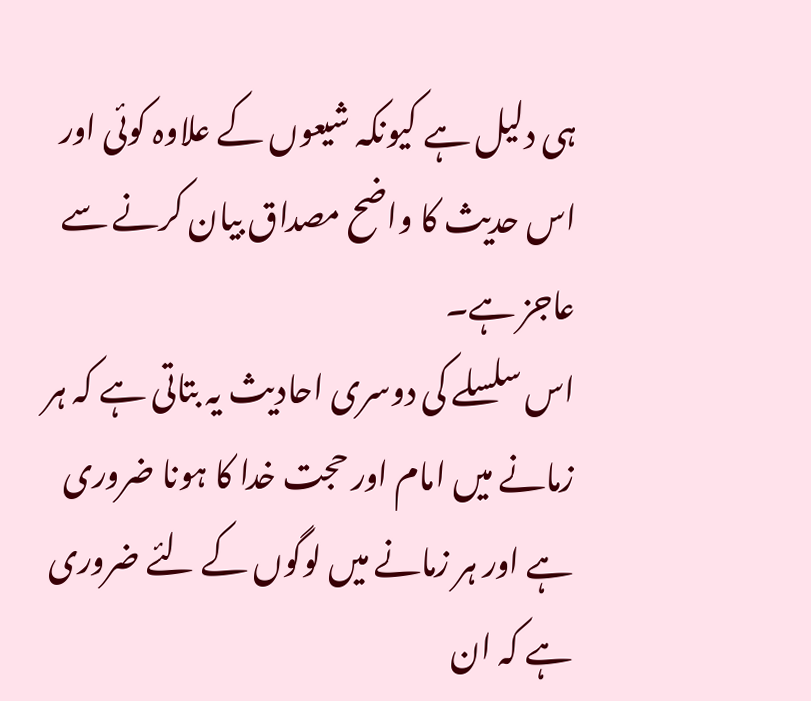ہی دلیل ہے کیونکہ شیعوں کے علاوہ کوئی اور اس حدیث کا واضح مصداق بیان کرنے سے عاجز ہے۔
اس سلسلے کی دوسری احادیث یہ بتاتی ہے کہ ہر زمانے میں امام اور حجت خدا کا ہونا ضروری ہے اور ہر زمانے میں لوگوں کے لئے ضروری ہے کہ ان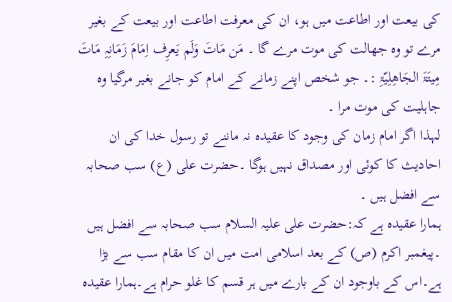کی بیعت اور اطاعت میں ہو، ان کی معرفت اطاعت اور بیعت کے بغیر مرے تو وہ جھالت کی موت مرے گا ۔ مَن مَاتَ وَلَم یَعرِف اِمَامَ زَمَانِہِ مَاتَ مِیتَۃَ الجَاھِلِیّۃِ :۔ جو شخص اپنے زمانے کے امام کو جانے بغیر مرگیا وہ جاہلیت کی موت مرا ۔
لہذا اگر امام زمان کی وجود کا عقیدہ نہ ماننے تو رسول خدا کی ان احادیث کا کوئی اور مصداق نہیں ہوگا ۔حضرت علی (ع) سب صحابہ سے افضل ہیں ۔
ہمارا عقیدہ ہے کہ:حضرت علی علیہ السلام سب صحابہ سے افضل ہیں ۔پیغمبر اکرم (ص) کے بعد اسلامی امت میں ان کا مقام سب سے بڑا ہے۔اس کے باوجود ان کے بارے میں ہر قسم کا غلو حرام ہے۔ہمارا عقیدہ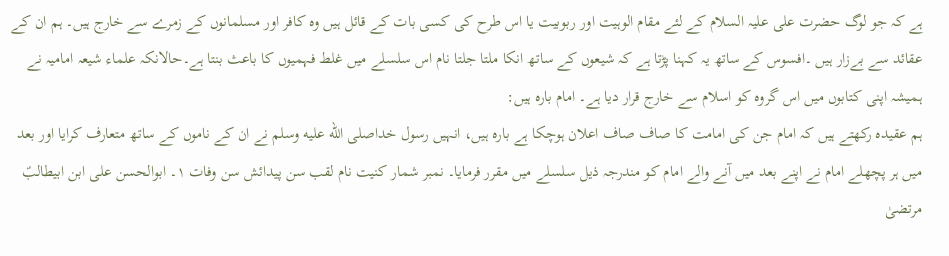ہے کہ جو لوگ حضرت علی علیہ السلام کے لئے مقام الوہیت اور ربوبیت یا اس طرح کی کسی بات کے قائل ہیں وہ کافر اور مسلمانوں کے زمرے سے خارج ہیں۔ ہم ان کے عقائد سے بےزار ہیں ۔افسوس کے ساتھ یہ کہنا پڑتا ہے کہ شیعوں کے ساتھ انکا ملتا جلتا نام اس سلسلے میں غلط فہمیوں کا باعث بنتا ہے۔حالانکہ علماء شیعہ امامیہ نے ہمیشہ اپنی کتابوں میں اس گروہ کو اسلام سے خارج قرار دیا ہے۔ امام بارہ ہیں:
ہم عقیدہ رکھتے ہیں کہ امام جن کی امامت کا صاف صاف اعلان ہوچکا ہے بارہ ہیں، انہیں رسول خداصلى الله عليه وسلم نے ان کے ناموں کے ساتھ متعارف کرایا اور بعد میں ہر پچھلے امام نے اپنے بعد میں آنے والے امام کو مندرجہ ذیل سلسلے میں مقرر فرمایا۔ نمبر شمار کنیت نام لقب سن پیدائش سن وفات ۱۔ ابوالحسن علی ابن ابیطالبؑ مرتضیٰ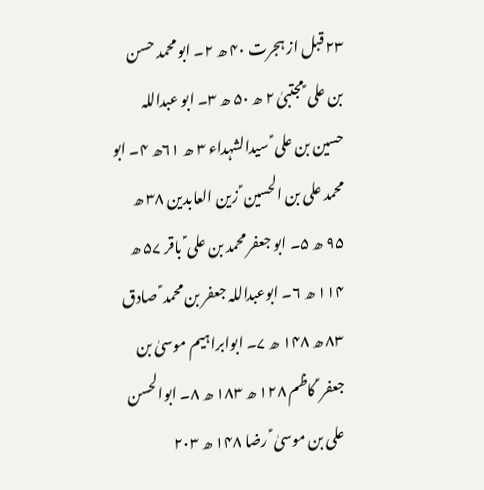۲۳ قبل از ہجرت ۴۰ ھ ۲۔ ابو محمد حسن بن علی ؑ مجتبیٰ ۲ ھ ۵۰ ھ ۳۔ ابو عبداللہ حسین بن علی ؑ سیدالشہداء ۳ ھ ۶۱ھ ۴۔ ابو محمد علی بن الحسین ؑ زین العابدین ۳۸ ھ ۹۵ ھ ۵۔ ابو جعفر محمد بن علی ؑ باقر ۵۷ ھ ۱۱۴ ھ ۶۔ ابوعبداللہ جعفر بن محمد ؑ صادق ۸۳ ھ ۱۴۸ ھ ۷۔ ابوابراہیم موسیٰ بن جعفر ؑ کاظم ۱۲۸ ھ ۱۸۳ ھ ۸۔ ابوالحسن علی بن موسیٰ ؑ رضا ۱۴۸ ھ ۲۰۳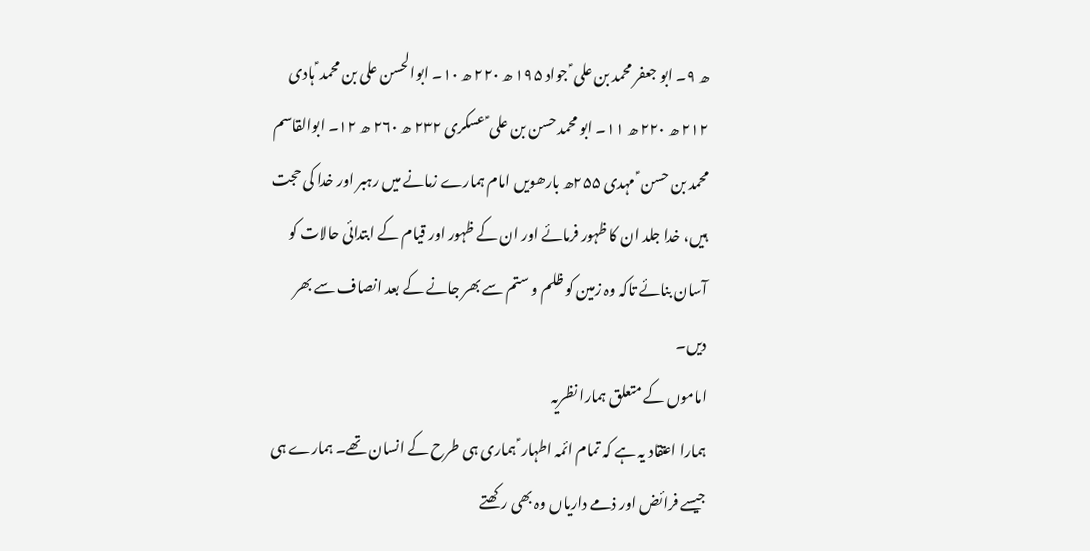ھ ۹۔ ابو جعفر محمد بن علی ؑ جواد ۱۹۵ ھ ۲۲۰ ھ ۱۰۔ ابوالحسن علی بن محمد ؑ ہادی ۲۱۲ ھ ۲۲۰ ھ ۱۱۔ ابو محمد حسن بن علی ؑ عسکری ۲۳۲ ھ ۲۶۰ ھ ۱۲۔ ابوالقاسم محمد بن حسن ؑ مہدی ۲۵۵ھ بارھویں امام ہمارے زمانے میں رہبر اور خدا کی حجت ہیں، خدا جلد ان کا ظہور فرمائے اور ان کے ظہور اور قیام کے ابتدائی حالات کو آسان بنائے تاکہ وہ زمین کو ظلم و ستم سے بھر جانے کے بعد انصاف سے بھر دیں۔
اماموں کے متعلق ہمارا نظریہ
ہمارا اعتقاد یہ ہے کہ تمام ائمہ اطہار ؑ ہماری ہی طرح کے انسان تھے۔ ہمارے ہی جیسے فرائض اور ذمے داریاں وہ بھی رکھتے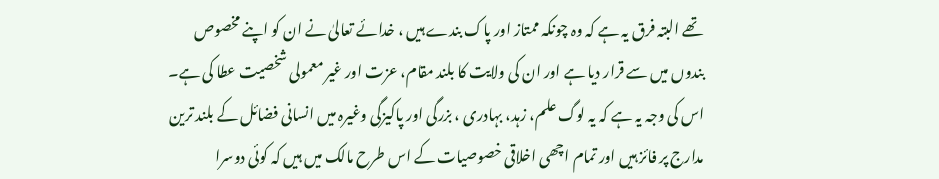تھے البتہ فرق یہ ہے کہ وہ چونکہ ممتاز اور پاک بندے ہیں ، خدائے تعالیٰ نے ان کو اپنے مخصوص بندوں میں سے قرار دیا ہے اور ان کی ولایت کا بلند مقام، عزت اور غیر معمولی شخصیت عطا کی ہے۔ اس کی وجہ یہ ہے کہ یہ لوگ علم، زہد، بہادری ، بزرگی اور پاکیزگی وغیرہ میں انسانی فضائل کے بلند ترین مدارج پر فائز ہیں اور تمام اچھی اخلاقی خصوصیات کے اس طرح مالک میں ہیں کہ کوئی دوسرا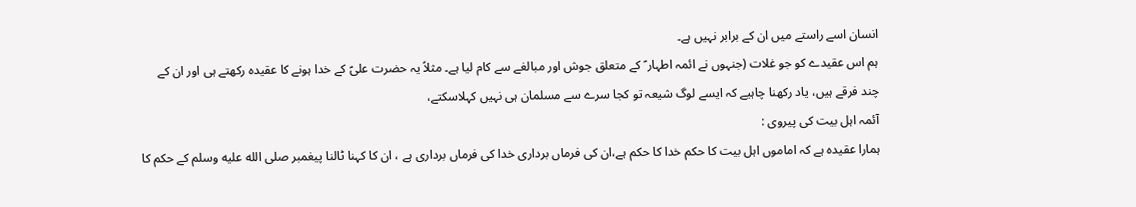انسان اسے راستے میں ان کے برابر نہیں ہے۔
ہم اس عقیدے کو جو غلات (جنہوں نے ائمہ اطہار ؑ کے متعلق جوش اور مبالغے سے کام لیا ہے۔ مثلاً یہ حضرت علیؑ کے خدا ہونے کا عقیدہ رکھتے ہی اور ان کے چند فرقے ہیں، یاد رکھنا چاہیے کہ ایسے لوگ شیعہ تو کجا سرے سے مسلمان ہی نہیں کہلاسکتے،
آئمہ اہل بیت کی پیروی :
ہمارا عقیدہ ہے کہ اماموں اہل بیت کا حکم خدا کا حکم ہے،ان کی فرماں برداری خدا کی فرماں برداری ہے ، ان کا کہنا ٹالنا پیغمبر صلى الله عليه وسلم کے حکم کا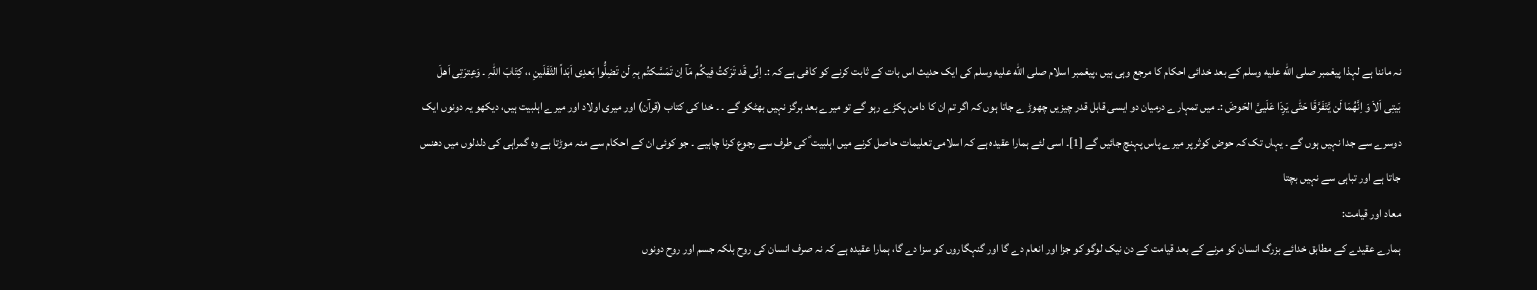نہ ماننا ہے لہذا پیغمبر صلى الله عليه وسلم کے بعد خدائی احکام کا مرجع وہی ہیں ،پیغمبر اسلام صلى الله عليه وسلم کی ایک حدیث اس بات کے ثابت کرنے کو کافی ہے کہ :۔ اِنِّی قَد تَرَکتُ فِیکُم مَآ اِن تَمَسَّکتُم بِہِ لَن تَضِلُّوا بَعدِی اَبَداً الثَقَلَینِ ،، کِتَابَ اللہِ ۔ وَعِترَتِی اَھلَ بَیتِی اَلاَ وَ اِنَّھُمَا لَن یَّتَفَرَّقَا حَتّٰی یَرِدَا عَلَییَّ الحَوضَ :۔ میں تمہارے درمیان دو ایسی قابل قدر چیزیں چھوڑ ے جاتا ہوں کہ اگر تم ان کا دامن پکڑے رہو گے تو میرے بعد ہرگز نہیں بھٹکو گے ۔ ۔ خدا کی کتاب (قرآن) اور میری اولاد اور میرے اہلبیت ہیں، دیکھو یہ دونوں ایک دوسرے سے جدا نہیں ہوں گے ۔ یہاں تک کہ حوض کوثر پر میرے پاس پہنچ جائیں گے [1]۔ اسی لئے ہمارا عقیدہ ہے کہ اسلامی تعلیمات حاصل کرنے میں اہلبیت ؑ کی طرف سے رجوع کرنا چاہیے ۔ جو کوئی ان کے احکام سے منہ موڑتا ہے وہ گمراہی کی دلدلوں میں دھنس جاتا ہے اور تباہی سے نہیں بچتا
معاد اور قیامت:
ہمارے عقیدے کے مطابق خدائے بزرگ انسان کو مرنے کے بعد قیامت کے دن نیک لوگو کو جزا اور انعام دے گا اور گنہگاروں کو سزا دے گا، ہمارا عقیدہ ہے کہ نہ صرف انسان کی روح بلکہ جسم اور روح دونوں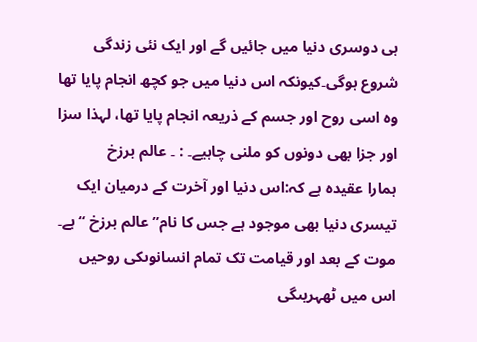ہی دوسری دنیا میں جائیں گے اور ایک نئی زندگی شروع ہوگی۔کیونکہ اس دنیا میں جو کچھ انجام پایا تھا وہ اسی روح اور جسم کے ذریعہ انجام پایا تھا، لہذا سزا اور جزا بھی دونوں کو ملنی چاہیے۔ : ۔ عالم برزخ
ہمارا عقیدہ ہے کہ:اس دنیا اور آخرت کے درمیان ایک تیسری دنیا بھی موجود ہے جس کا نام” عالم برزخ “ہے۔ موت کے بعد اور قیامت تک تمام انسانوںکی روحیں اس میں ٹھہریںگی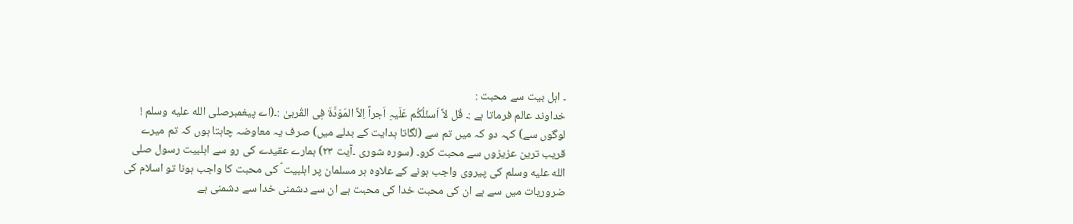۔ اہل بیت سے محبت :
خداوند عالم فرماتا ہے :۔ قُل لاَّ اَسئَلُکُم عَلَیہِ اَجراً اِلاَّ المَوَدَّۃَ فِی القُربیٰ :۔(اے پیغمبرصلى الله عليه وسلم ! لوگوں سے) کہہ دو کہ میں تم سے (لگاتا ہدایت کے بدلے میں) صرف یہ معاوضہ چاہتا ہوں کہ تم میرے قریب ترین عزیزوں سے محبت کرو۔ (سورہ شوری ۔آیت ۲۳) ہمارے عقیدے کی رو سے اہلبیت رسول صلى الله عليه وسلم کی پیروی واجب ہونے کے علاوہ ہر مسلمان پر اہلبیت ؑ کی محبت کا واجب ہونا تو اسلام کی ضروریات میں سے ہے ان کی محبت خدا کی محبت ہے ان سے دشمنی خدا سے دشمنی ہے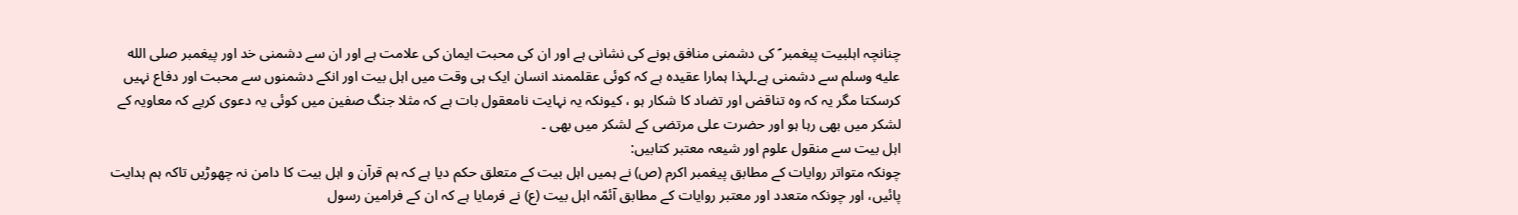چنانچہ اہلبیت پیغمبر ؑ کی دشمنی منافق ہونے کی نشانی ہے اور ان کی محبت ایمان کی علامت ہے اور ان سے دشمنی خد اور پیغمبر صلى الله عليه وسلم سے دشمنی ہے۔لہذا ہمارا عقیدہ ہے کہ کوئی عقلممند انسان ایک ہی وقت میں اہل بیت اور انکے دشمنوں سے محبت اور دفاع نہیں کرسکتا مگر یہ کہ وہ تناقض اور تضاد کا شکار ہو ، کیونکہ یہ نہایت نامعقول بات ہے کہ مثلا جنگ صفین میں کوئی یہ دعوی کریے کہ معاویہ کے لشکر میں بھی رہا ہو اور حضرت علی مرتضی کے لشکر میں بھی ۔
اہل بیت سے منقول علوم اور شیعہ معتبر کتابیں:
چونکہ متواتر روایات کے مطابق پیغمبر اکرم (ص) نے ہمیں اہل بیت کے متعلق حکم دیا ہے کہ ہم قرآن و اہل بیت کا دامن نہ چھوڑیں تاکہ ہم ہدایت پائیں، اور چونکہ متعدد اور معتبر روایات کے مطابق آئمّہ اہل بیت (ع) نے فرمایا ہے کہ ان کے فرامین رسول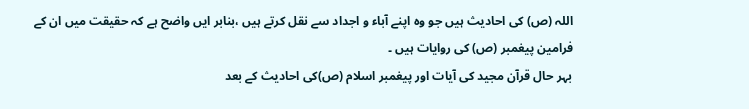اللہ (ص) کی احادیث ہیں جو وہ اپنے آباء و اجداد سے نقل کرتے ہیں ،بنابر ایں واضح ہے کہ حقیقت میں ان کے فرامین پیغمبر (ص) کی روایات ہیں ۔
بہر حال قرآن مجید کی آیات اور پیغمبر اسلام (ص)کی احادیث کے بعد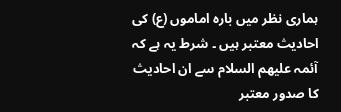ہماری نظر میں بارہ اماموں (ع) کی احادیث معتبر ہیں ۔ شرط یہ ہے کہ آئمہ علیھم السلام سے ان احادیث کا صدور معتبر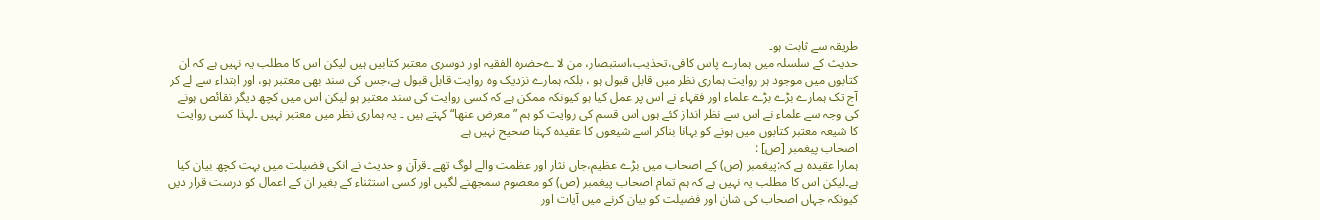طریقہ سے ثابت ہو۔
حدیث کے سلسلہ میں ہمارے پاس کافی،تحذیب،استبصار، من لا ےحضرہ الفقیہ اور دوسری معتبر کتابیں ہیں لیکن اس کا مطلب یہ نہیں ہے کہ ان کتابوں میں موجود ہر روایت ہماری نظر میں قابل قبول ہو ، بلکہ ہمارے نزدیک وہ روایت قابل قبول ہے،جس کی سند بھی معتبر ہو، اور ابتداء سے لے کر آج تک ہمارے بڑے بڑے علماء اور فقہاء نے اس پر عمل کیا ہو کیونکہ ممکن ہے کہ کسی روایت کی سند معتبر ہو لیکن اس میں کچھ دیگر نقائص ہونے کی وجہ سے علماء نے اس سے نظر انداز کئے ہوں اس قسم کی روایت کو ہم ”معرض عنھا“ کہتے ہیں ۔ یہ ہماری نظر میں معتبر نہیں ۔لہذا کسی روایت کا شیعہ معتبر کتابوں میں ہونے کو بہانا بناکر اسے شیعوں کا عقیدہ کہنا صحیح نہیں ہے
اصحاب پیغمبر [ص] :
ہمارا عقیدہ ہے کہ:پیغمبر (ص) کے اصحاب میں بڑے عظیم،جاں نثار اور عظمت والے لوگ تھے ۔قرآن و حدیث نے انکی فضیلت میں بہت کچھ بیان کیا ہے۔لیکن اس کا مطلب یہ نہیں ہے کہ ہم تمام اصحاب پیغمبر (ص) کو معصوم سمجھنے لگیں اور کسی استثناء کے بغیر ان کے اعمال کو درست قرار دیں کیونکہ جہاں اصحاب کی شان اور فضیلت کو بیان کرنے میں آیات اور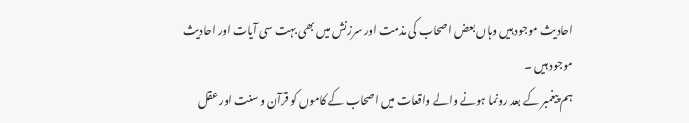احادیث موجود ہیں وہاں بعض اصحاب کی مذمت اور سرزنش میں بھی بہت سی آیات اور احادیث موجود ہیں ۔
ہم پیغمبر کے بعد رونما ہونے والے واقعات میں اصحاب کے کاموں کو قرآن و سنت اور عقل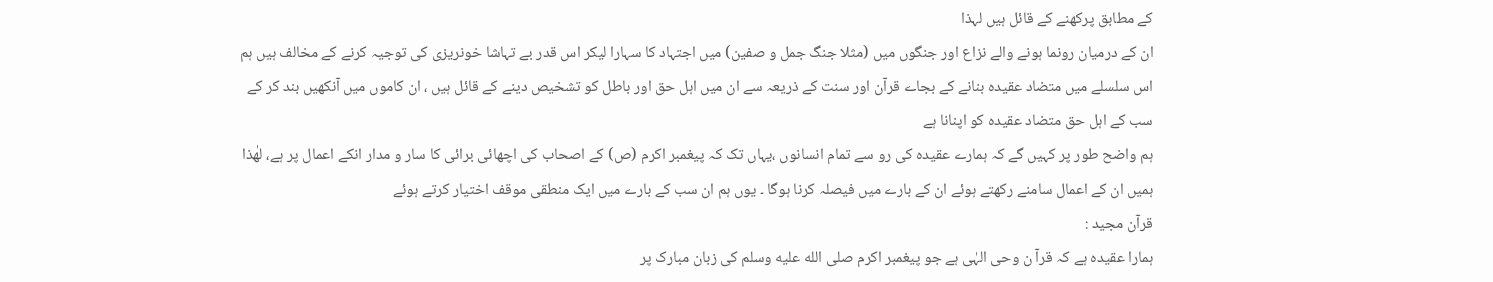کے مطابق پرکھنے کے قائل ہیں لہذا
ان کے درمیان رونما ہونے والے نزاع اور جنگوں میں (مثلا جنگ جمل و صفین) میں اجتہاد کا سہارا لیکر اس قدر بے تہاشا خونریزی کی توجیہ کرنے کے مخالف ہیں ہم اس سلسلے میں متضاد عقیدہ بنانے کے بجاے قرآن اور سنت کے ذریعہ سے ان میں اہل حق اور باطل کو تشخیص دینے کے قائل ہیں ، ان کاموں میں آنکھیں بند کر کے سب کے اہل حق متضاد عقیدہ کو اپنانا ہے
ہم واضح طور پر کہیں گے کہ ہمارے عقیدہ کی رو سے تمام انسانوں ،یہاں تک کہ پیغمبر اکرم (ص) کے اصحاب کی اچھائی برائی کا سار و مدار انکے اعمال پر ہے، لھٰذا ہمیں ان کے اعمال سامنے رکھتے ہوئے ان کے بارے میں فیصلہ کرنا ہوگا ۔ یوں ہم ان سب کے بارے میں ایک منطقی موقف اختیار کرتے ہوئے
قرآن مجید :
ہمارا عقیدہ ہے کہ قرآ ن وحی الہٰی ہے جو پیغمبر اکرم صلى الله عليه وسلم کی زبان مبارک پر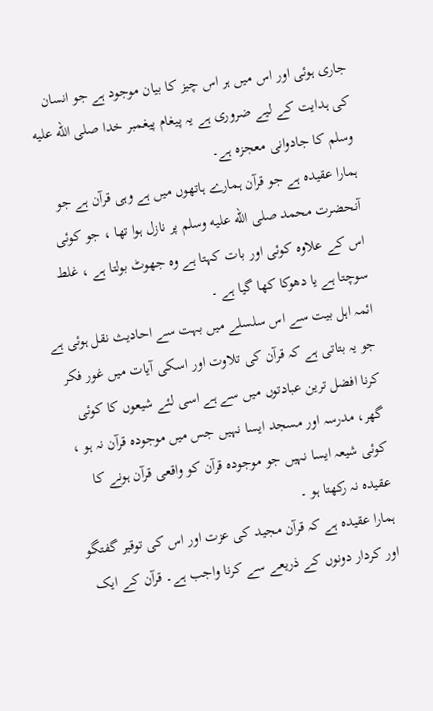جاری ہوئی اور اس میں ہر اس چیز کا بیان موجود ہے جو انسان کی ہدایت کے لیے ضروری ہے یہ پیغام پیغمبر خدا صلى الله عليه وسلم کا جادوانی معجزہ ہے۔
ہمارا عقیدہ ہے جو قرآن ہمارے ہاتھوں میں ہے وہی قرآن ہے جو آنحضرت محمد صلى الله عليه وسلم پر نازل ہوا تھا ، جو کوئی اس کے علاوہ کوئی اور بات کہتا ہے وہ جھوٹ بولتا ہے ، غلط سوچتا ہے یا دھوکا کھا گیا ہے ۔
ائمہ اہل بیت سے اس سلسلے میں بہت سے احادیث نقل ہوئی ہے جو یہ بتاتی ہے کہ قرآن کی تلاوت اور اسکی آیات میں غور فکر کرنا افضل ترین عبادتوں میں سے ہے اسی لئے شیعوں کا کوئی گھر، مدرسہ اور مسجد ایسا نہیں جس میں موجودہ قرآن نہ ہو ، کوئی شیعہ ایسا نہیں جو موجودہ قرآن کو واقعی قرآن ہونے کا عقیدہ نہ رکھتا ہو ۔
ہمارا عقیدہ ہے کہ قرآن مجید کی عزت اور اس کی توقیر گفتگو اور کردار دونوں کے ذریعے سے کرنا واجب ہے۔ قرآن کے ایک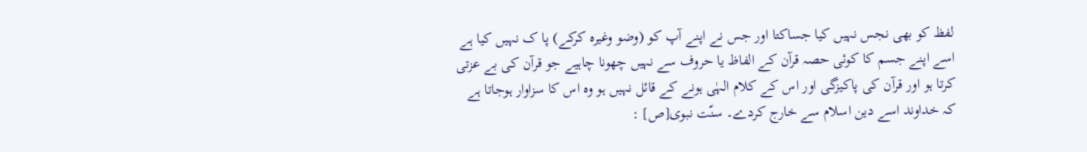لفظ کو بھی نجس نہیں کیا جساکتا اور جس نے اپنے آپ کو (وضو وغیرہ کرکے) پا ک نہیں کیا ہے اسے اپنے جسم کا کوئی حصہ قرآن کے الفاظ یا حروف سے نہیں چھونا چاہیے جو قرآن کی بے عزتی کرتا ہو اور قرآن کی پاکیزگی اور اس کے کلام الہٰی ہونے کے قائل نہیں ہو وہ اس کا سزاوار ہوجاتا ہے کہ خداوند اسے دین اسلام سے خارج کردے۔ سنّت نبوی[ص] :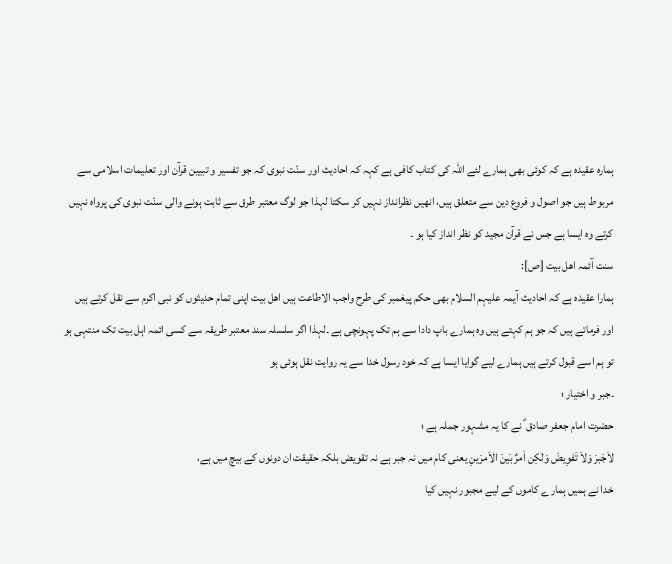ہمارہ عقیدہ ہے کہ کوئی بھی ہمارے لئے اللہ کی کتاب کافی ہے کہہ کہ احادیث اور سنّت نبوی کہ جو تفسیر و تبیین قرآن اور تعلیمات اسلامی سے مربوط ہیں جو اصول و فروع دین سے متعلق ہیں، انھیں نظرانداز نہیں کر سکتا لہذا جو لوگ معتبر طرق سے ثابت ہونے والی سنّت نبوی کی پرواہ نہیں کرتے وہ ایسا ہے جس نے قرآن مجید کو نظر انداز کیا ہو ۔
سنت آئمہ اھل بیت [ص]:
ہمارا عقیدہ ہے کہ احادیث آیمہ علیہم السلام بھی حکم پیغمبر کی طرح واجب الاطاعت ہیں اھل بیت اپنی تمام حدیثوں کو نبی اکرم سے نقل کرتے ہیں اور فرماتے ہیں کہ جو ہم کہتے ہیں وہ ہمارے باپ دادا سے ہم تک پہونچی ہے ۔لہذا اگر سلسلہ سند معتبر طریقہ سے کسی ائمہ اہل بیت تک منتہی ہو تو ہم اسے قبول کرتے ہیں ہمارے لیے گوایا ایسا ہے کہ خود رسول خدا سے یہ روایت نقل ہوئی ہو
۔جبر و اختیار ؛
حضرت امام جعفر صادق ؑ نے کا یہ مشہور جملہ ہے ؛
لاَجَبرَ وَلاَ تَفوِیضَ وَلٰکِن اَمرٌ بَینَ الاَمرَینِ یعنی کام میں نہ جبر ہے نہ تقویض بلکہ حقیقت ان دونوں کے بیچ میں ہے،
خدا نے ہمیں ہمارے کاموں کے لیے مجبور نہیں کیا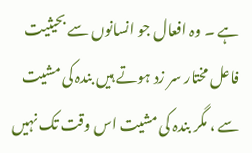ہے ۔ وہ افعال جو انسانوں سے بحیثیت فاعل مختار سر زد ہوتے ہیں بندہ کی مشیت سے ، مگر بندہ کی مشیت اس وقت تک نہیں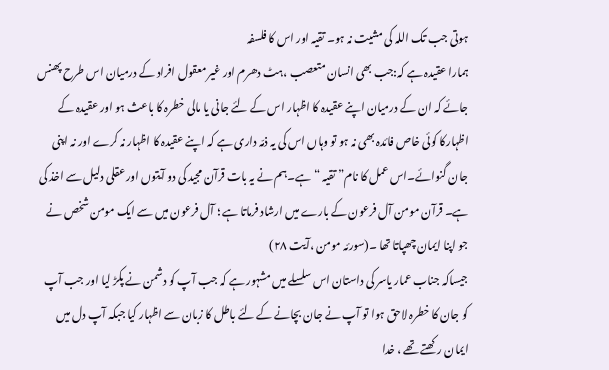ہوتی جب تک اللہ کی مشیت نہ ہو۔ تقیہ اور اس کا فلسفہ
ہمارا عقیدہ ہے کہ:جب بھی انسان متعصب ،ہٹ دھرم اور غیر معقول افراد کے درمیان اس طرح پھنس جائے کہ ان کے درمیان اپنے عقیدہ کا اظہار اس کے لئے جانی یا مالی خطرہ کا باعث ہو اور عقیدہ کے اظہارکا کوئی خاص فائدہ بھی نہ ہو تو وہاں اس کی یہ ذمّہ داری ہے کہ اپنے عقیدہ کا اظہار نہ کرے اور نہ اپنی جان گنوائے۔اس عمل کا نام” تقیہ “ ہے۔ہم نے یہ بات قرآن مجید کی دو آیتوں اور عقلی دلیل سے اخذ کی ہے۔ قرآن مومن آل فرعون کے بارے میں ارشاد فرماتا ہے ؛ آل فرعون میں سے ایک مومن شخص نے جو اپنا ایمان چھپاتا تھا ۔(سورئہ مومن ،آیت ۲۸)
جیساکہ جناب عمار یاسر کی داستان اس سلسلے میں مشہور ہے کہ جب آپ کو دشمن نے پکڑ لیا اور جب آپ کو جان کا خطرہ لاحق ہوا تو آپ نے جان بچانے کے لئے باطل کا زبان سے اظہار کیا جبکہ آپ دل میں ایمان رکھتے تھے ، خدا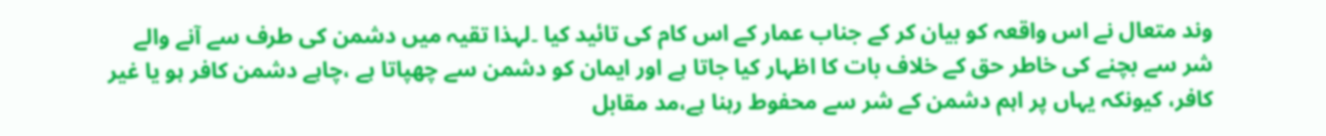وند متعال نے اس واقعہ کو بیان کر کے جناب عمار کے اس کام کی تائید کیا ۔لہذا تقیہ میں دشمن کی طرف سے آنے والے شر سے بچنے کی خاطر حق کے خلاف بات کا اظہار کیا جاتا ہے اور ایمان کو دشمن سے چھپاتا ہے ،چاہے دشمن کافر ہو یا غیر کافر، کیونکہ یہاں پر اہم دشمن کے شر سے محفوط رہنا ہے،مد مقابل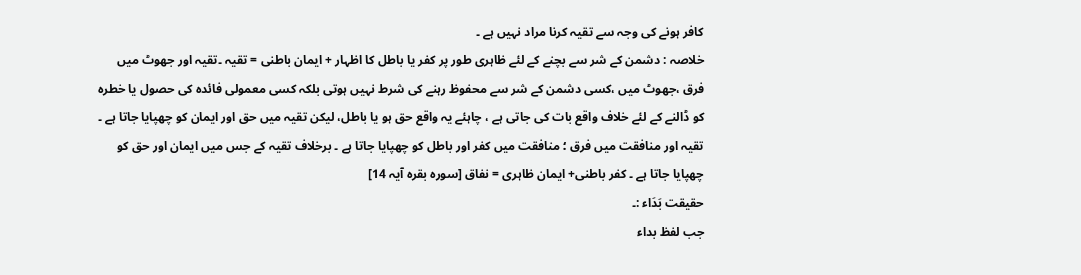کافر ہونے کی وجہ سے تقیہ کرنا مراد نہیں ہے ۔
خلاصہ : دشمن کے شر سے بچنے کے لئے ظاہری طور پر کفر یا باطل کا اظہار + ایمان باطنی = تقیہ ۔تقیہ اور جھوٹ میں فرق ،جھوٹ میں ،کسی دشمن کے شر سے محفوظ رہنے کی شرط نہیں ہوتی بلکہ کسی معمولی فائدہ کی حصول یا خطرہ کو ڈالنے کے لئے خلاف واقع بات کی جاتی ہے ، چاہئے یہ واقع حق ہو یا باطل، لیکن تقیہ میں حق اور ایمان کو چھپایا جاتا ہے ۔
تقیہ اور منافقت میں فرق ؛ منافقت میں کفر اور باطل کو چھپایا جاتا ہے ۔ برخلاف تقیہ کے جس میں ایمان اور حق کو چھپایا جاتا ہے ۔ کفر باطنی+ ایمان ظاہری = نفاق [سورہ بقرہ آیہ 14]
حقیقت بَدَاء :۔
جب لفظ بداء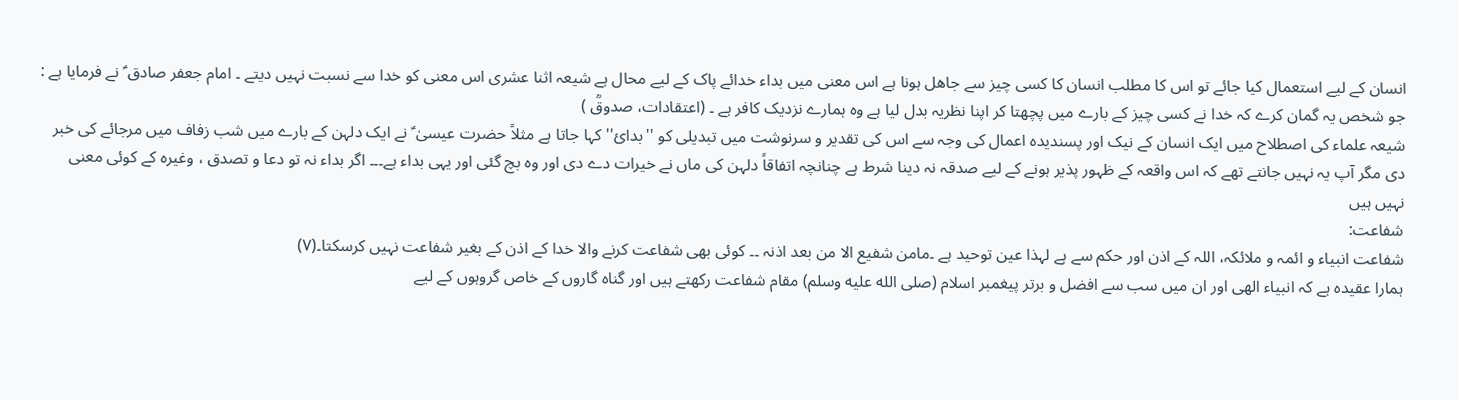انسان کے لیے استعمال کیا جائے تو اس کا مطلب انسان کا کسی چیز سے جاھل ہونا ہے اس معنی میں بداء خدائے پاک کے لیے محال ہے شیعہ اثنا عشری اس معنی کو خدا سے نسبت نہیں دیتے ۔ امام جعفر صادق ؑ نے فرمایا ہے : جو شخص یہ گمان کرے کہ خدا نے کسی چیز کے بارے میں پچھتا کر اپنا نظریہ بدل لیا ہے وہ ہمارے نزدیک کافر ہے ۔ (اعتقادات، صدوقؒ )
شیعہ علماء کی اصطلاح میں ایک انسان کے نیک اور پسندیدہ اعمال کی وجہ سے اس کی تقدیر و سرنوشت میں تبدیلی کو ''بدائ'' کہا جاتا ہے مثلاً حضرت عیسیٰ ؑ نے ایک دلہن کے بارے میں شب زفاف میں مرجائے کی خبر دی مگر آپ یہ نہیں جانتے تھے کہ اس واقعہ کے ظہور پذیر ہونے کے لیے صدقہ نہ دینا شرط ہے چنانچہ اتفاقاً دلہن کی ماں نے خیرات دے دی اور وہ بچ گئی اور یہی بداء ہے۔۔۔ اگر بداء نہ تو دعا و تصدق ، وغیرہ کے کوئی معنی نہیں ہیں
شفاعت:
شفاعت انبیاء و ائمہ و ملائکہ، اللہ کے اذن اور حکم سے ہے لہذا عین توحید ہے ۔مامن شفیع الا من بعد اذنہ ۔۔ کوئی بھی شفاعت کرنے والا خدا کے اذن کے بغیر شفاعت نہیں کرسکتا۔(۷)
ہمارا عقیدہ ہے کہ انبیاء الھی اور ان میں سب سے افضل و برتر پیغمبر اسلام (صلى الله عليه وسلم) مقام شفاعت رکھتے ہیں اور گناہ گاروں کے خاص گروہوں کے لیے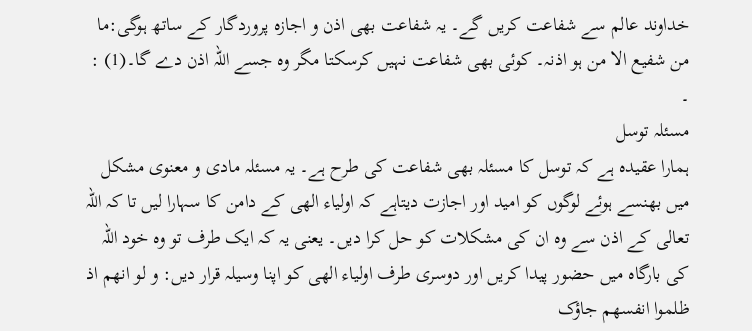خداوند عالم سے شفاعت کریں گے۔ یہ شفاعت بھی اذن و اجازہ پروردگار کے ساتھ ہوگی:ما من شفیع الا من ہو اذنہ۔ کوئی بھی شفاعت نہیں کرسکتا مگر وہ جسے اللہ اذن دے گا۔(1) : ۔
مسئلہ توسل
ہمارا عقیدہ ہے کہ توسل کا مسئلہ بھی شفاعت کی طرح ہے۔ یہ مسئلہ مادی و معنوی مشکل میں بھنسے ہوئے لوگوں کو امید اور اجازت دیتاہے کہ اولیاء الھی کے دامن کا سہارا لیں تا کہ اللہ تعالی کے اذن سے وہ ان کی مشکلات کو حل کرا دیں۔ یعنی یہ کہ ایک طرف تو وہ خود اللہ کی بارگاہ میں حضور پیدا کریں اور دوسری طرف اولیاء الھی کو اپنا وسیلہ قرار دیں: و لو انھم اذ ظلموا انفسھم جاؤک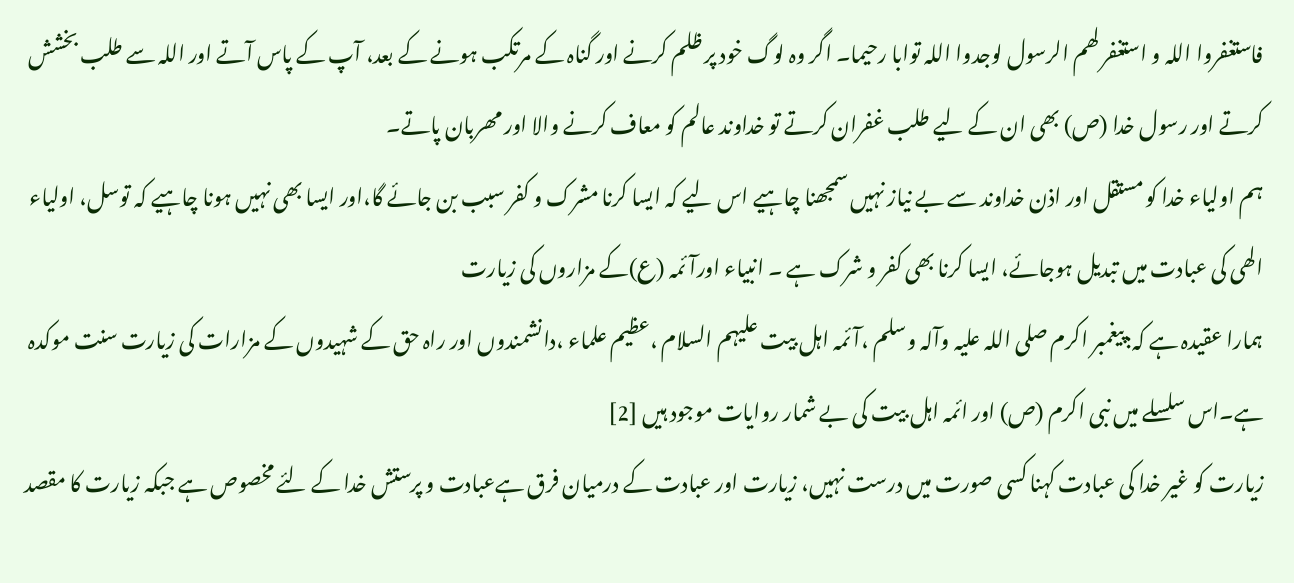فاستغفروا اللہ و استغفر لھم الرسول لوجدوا اللہ توابا رحیما۔ اگر وہ لوگ خود پر ظلم کرنے اور گناہ کے مرتکب ہونے کے بعد، آپ کے پاس آتے اور اللہ سے طلب بخشش کرتے اور رسول خدا (ص) بھی ان کے لیے طلب غفران کرتے تو خداوند عالم کو معاف کرنے والا اور مھربان پاتے۔
ہم اولیاء خدا کو مستقل اور اذن خداوند سے بے نیاز نہیں سمجھنا چاہیے اس لیے کہ ایسا کرنا مشرک و کفر سبب بن جائے گا،اور ایسا بھی نہیں ہونا چاہیے کہ توسل، اولیاء الھی کی عبادت میں تبدیل ہوجائے، ایسا کرنا بھی کفر و شرک ہے ۔ انبیاء اورآئمہ (ع)کے مزاروں کی زیارت
ہمارا عقیدہ ہے کہ:پیغمبر اکرم صلی اللہ علیہ وآلہ وسلم ،آئمہ اہل بیت علیہم السلام ،عظیم علماء ،دانشمندوں اور راہ حق کے شہیدوں کے مزارات کی زیارت سنت موکدہ ہے۔اس سلسلے میں نبی اکرم (ص) اور ائمہ اہل بیت کی بے شمار روایات موجود ہیں [2]
زیارت کو غیر خدا کی عبادت کہنا کسی صورت میں درست نہیں، زیارت اور عبادت کے درمیان فرق ہےعبادت و پرستش خدا کے لئے مخصوص ہے جبکہ زیارت کا مقصد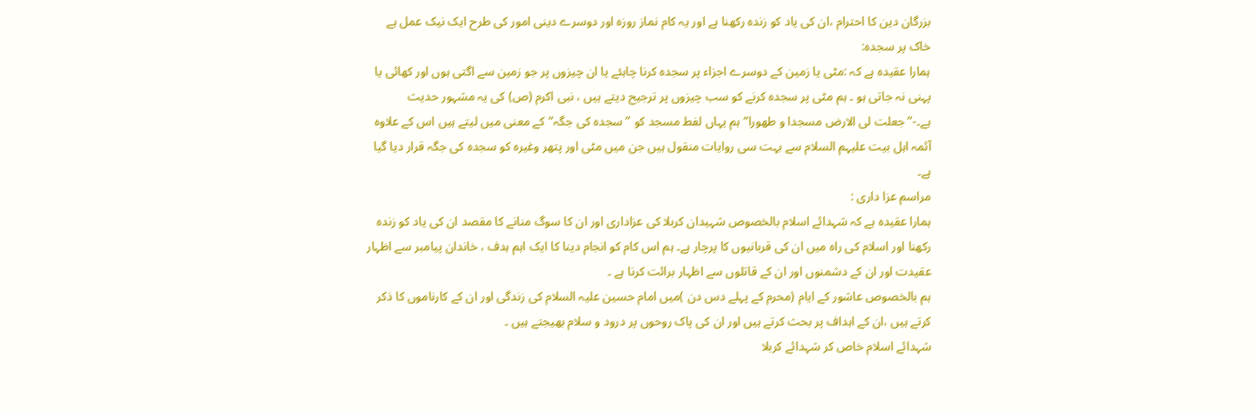بزرگان دین کا احترام ،ان کی یاد کو زندہ رکھنا ہے اور یہ کام نماز روزہ اور دوسرے دینی امور کی طرح ایک نیک عمل ہے
خاک پر سجدہ:
ہمارا عقیدہ ہے کہ :مٹی یا زمین کے دوسرے اجزاء پر سجدہ کرنا چاہئے یا ان چیزوں پر جو زمین سے اگتی ہوں اور کھائی یا پہنی نہ جاتی ہو ۔ ہم مٹی پر سجدہ کرنے کو سب چیزوں پر ترجیح دیتے ہیں ، نبی اکرم (ص) کی یہ مشہور حدیث ہے۔-”جعلت لی الارض مسجدا و طھورا“ہم یہاں لفط مسجد کو ”سجدہ کی جگہ“کے معنی میں لیتے ہیں اس کے علاوہ آئمہ اہل بیت علیہم السلام سے بہت سی روایات منقول ہیں جن میں مٹی اور پتھر وغیرہ کو سجدہ کی جگہ قرار دیا گیا ہے۔
مراسم عزا داری :
ہمارا عقیدہ ہے کہ شہدائے اسلام بالخصوص شہیدان کربلا کی عزاداری اور ان کا سوگ منانے کا مقصد ان کی یاد کو زندہ رکھنا اور اسلام کی راہ میں ان کی قربانیوں کا پرچار ہے۔ ہم اس کام کو انجام دینا کا ایک اہم ہدف ، خاندان پیامبر سے اظہار عقیدت اور ان کے دشمنوں اور ان کے قاتلوں سے اظہار برائت کرنا ہے ۔
ہم بالخصوص عاشور کے ایام (محرم کے پہلے دس دن )میں امام حسین علیہ السلام کی زندگی اور ان کے کارناموں کا ذکر کرتے ہیں ،ان کے اہداف پر بحث کرتے ہیں اور ان کی پاک روحوں پر درود و سلام بھیجتے ہیں ۔
شہدائے اسلام خاص کر شہدائے کربلا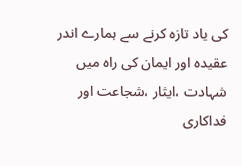کی یاد تازہ کرنے سے ہمارے اندر عقیدہ اور ایمان کی راہ میں شہادت ،ایثار ،شجاعت اور فداکاری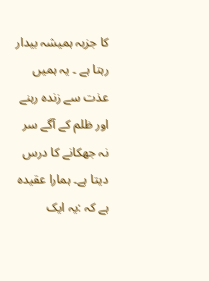کا جزبہ ہمیشہ بیدار رہتا ہے ۔ یہ ہمیں عذت سے زندہ رہنے اور ظلم کے آگے سر نہ جھکانے کا درس دیتا ہے۔ ہمارا عقیدہ ہے کہ :یہ ایک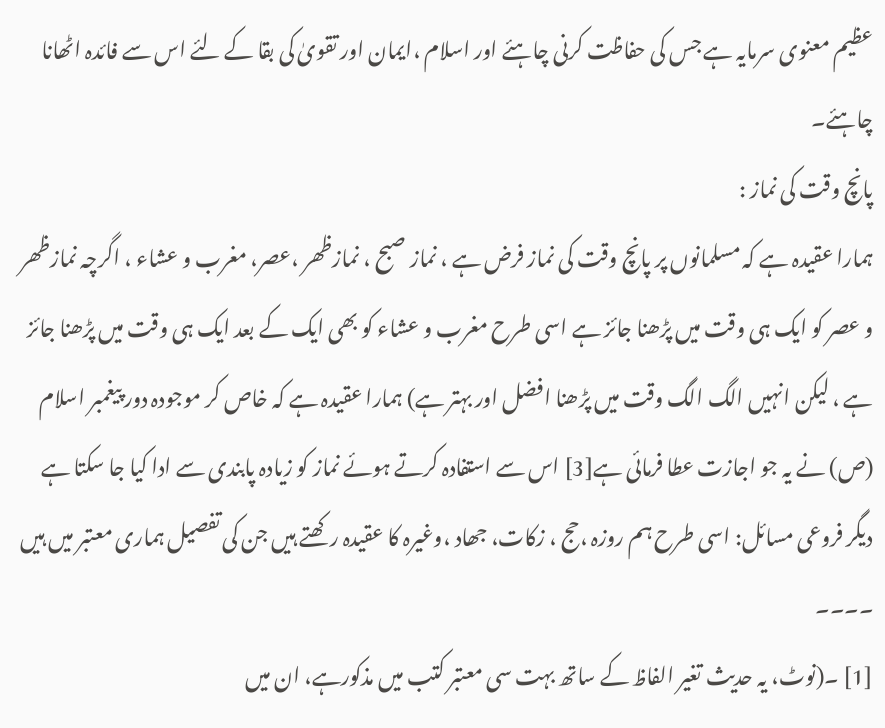عظیم معنوی سرمایہ ہے جس کی حفاظت کرنی چاہئے اور اسلام ،ایمان اور تقویٰ کی بقا کے لئے اس سے فائدہ اٹھانا چاہئے۔
پانچ وقت کی نماز :
ہمارا عقیدہ ہے کہ مسلمانوں پر پانچ وقت کی نماز فرض ہے ، نماز صبح ، نمازظھر ،عصر، مغرب و عشاء ، اگرچہ نمازظھر و عصر کو ایک ہی وقت میں پڑھنا جائز ہے اسی طرح مغرب و عشاء کو بھی ایک کے بعد ایک ہی وقت میں پڑھنا جائز ہے ، لیکن انہیں الگ الگ وقت میں پڑھنا افضل اور بہتر ہے) ہمارا عقیدہ ہے کہ خاص کر موجودہ دور پیغمبر اسلام (ص) نے یہ جو اجازت عطا فرمائی ہے[3] اس سے استفادہ کرتے ہوئے نماز کو زیادہ پابندی سے ادا کیا جا سکتا ہے دیگر فروعی مسائل: اسی طرح ہم روزہ ،حج ، زکات، جھاد ،وغیرہ کا عقیدہ رکھتے ہیں جن کی تفصیل ہماری معتبر میں ہیں ۔۔۔۔
[1] ۔(نوٹ، یہ حدیث تغیر الفاظ کے ساتھ بہت سی معتبر کتب میں مذکورہے، ان میں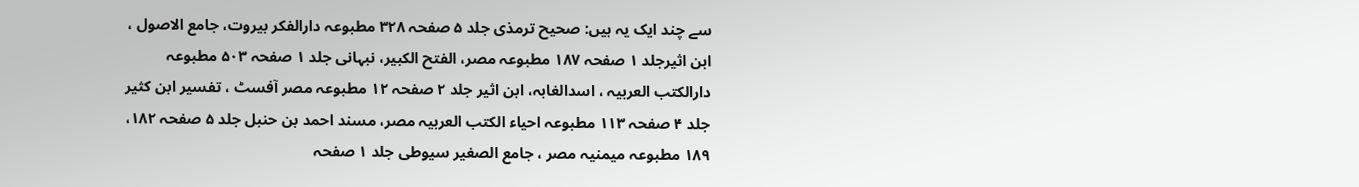سے چند ایک یہ ہیں: صحیح ترمذی جلد ۵ صفحہ ۳۲۸ مطبوعہ دارالفکر بیروت، جامع الاصول ، ابن اثیرجلد ۱ صفحہ ۱۸۷ مطبوعہ مصر، الفتح الکبیر، نبہانی جلد ۱ صفحہ ۵۰۳ مطبوعہ دارالکتب العربیہ ، اسدالغابہ، ابن اثیر جلد ۲ صفحہ ۱۲ مطبوعہ مصر آفسٹ ، تفسیر ابن کثیر جلد ۴ صفحہ ۱۱۳ مطبوعہ احیاء الکتب العربیہ مصر، مسند احمد بن حنبل جلد ۵ صفحہ ۱۸۲، ۱۸۹ مطبوعہ میمنیہ مصر ، جامع الصغیر سیوطی جلد ۱ صفحہ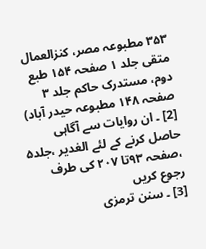۳۵۳ مطبوعہ مصر، کنزالعمال متقی جلد ۱ صفحہ ۱۵۴ طبع دوم، مستدرک حاکم جلد ۳ صفحہ ۱۴۸ مطبوعہ حیدر آباد)
[2] ۔ ان روایات سے آگاہی حاصل کرنے کے لئے الغدیر ،جلد۵ ،صفحہ ۹۳تا ۲۰۷ کی طرف رجوع کریں
[3] ۔ سنن ترمزی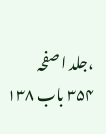،جلد ا صفحہ ۳۵۴ باب ۱۳۸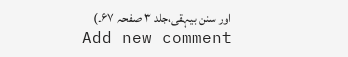اور سنن بیہقی،جلد ۳ صفحہ ۶۷۔)
Add new comment